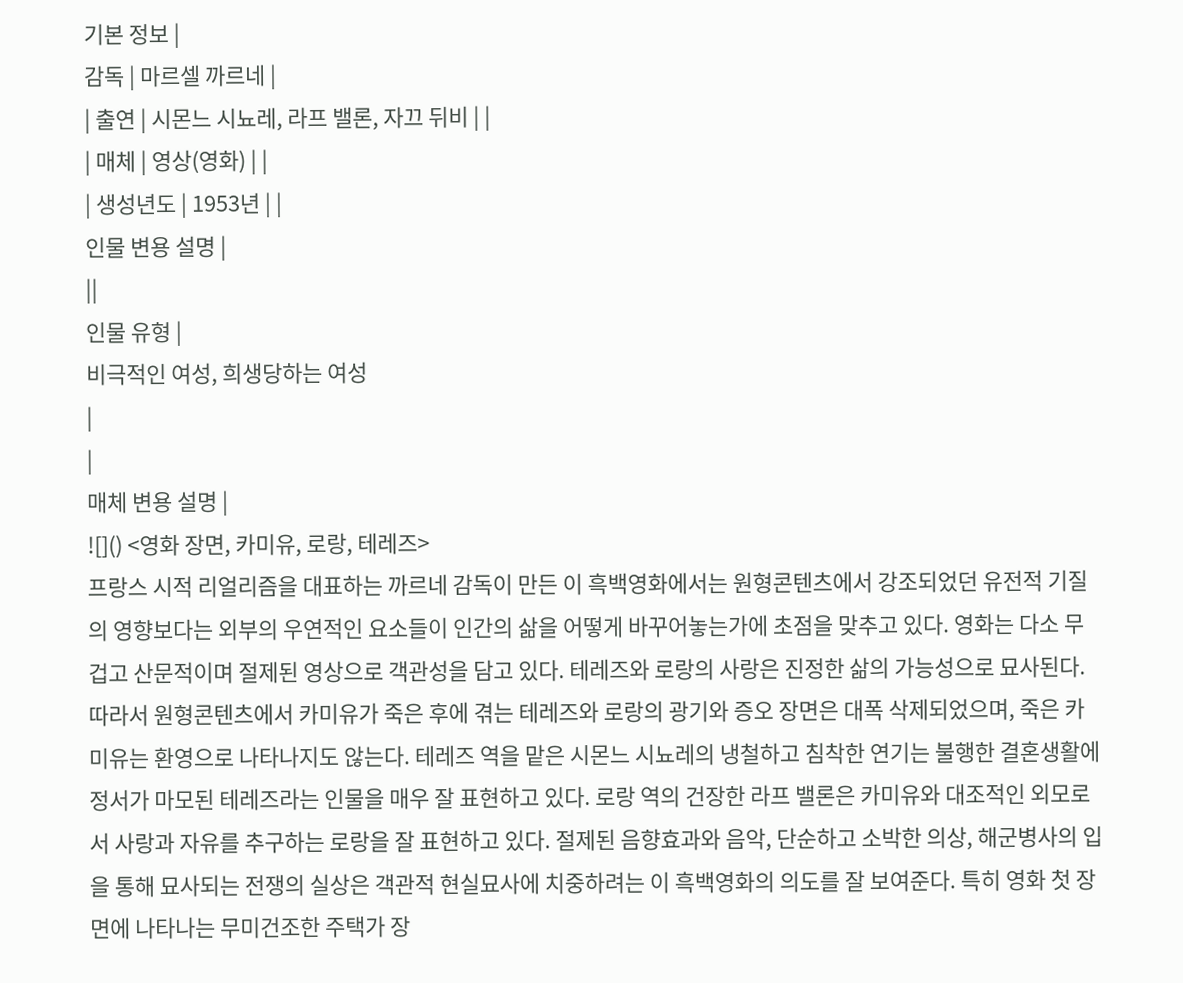기본 정보 |
감독 | 마르셀 까르네 |
| 출연 | 시몬느 시뇨레, 라프 밸론, 자끄 뒤비 | |
| 매체 | 영상(영화) | |
| 생성년도 | 1953년 | |
인물 변용 설명 |
||
인물 유형 |
비극적인 여성, 희생당하는 여성
|
|
매체 변용 설명 |
![]() <영화 장면, 카미유, 로랑, 테레즈>
프랑스 시적 리얼리즘을 대표하는 까르네 감독이 만든 이 흑백영화에서는 원형콘텐츠에서 강조되었던 유전적 기질의 영향보다는 외부의 우연적인 요소들이 인간의 삶을 어떻게 바꾸어놓는가에 초점을 맞추고 있다. 영화는 다소 무겁고 산문적이며 절제된 영상으로 객관성을 담고 있다. 테레즈와 로랑의 사랑은 진정한 삶의 가능성으로 묘사된다. 따라서 원형콘텐츠에서 카미유가 죽은 후에 겪는 테레즈와 로랑의 광기와 증오 장면은 대폭 삭제되었으며, 죽은 카미유는 환영으로 나타나지도 않는다. 테레즈 역을 맡은 시몬느 시뇨레의 냉철하고 침착한 연기는 불행한 결혼생활에 정서가 마모된 테레즈라는 인물을 매우 잘 표현하고 있다. 로랑 역의 건장한 라프 밸론은 카미유와 대조적인 외모로서 사랑과 자유를 추구하는 로랑을 잘 표현하고 있다. 절제된 음향효과와 음악, 단순하고 소박한 의상, 해군병사의 입을 통해 묘사되는 전쟁의 실상은 객관적 현실묘사에 치중하려는 이 흑백영화의 의도를 잘 보여준다. 특히 영화 첫 장면에 나타나는 무미건조한 주택가 장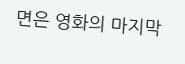면은 영화의 마지막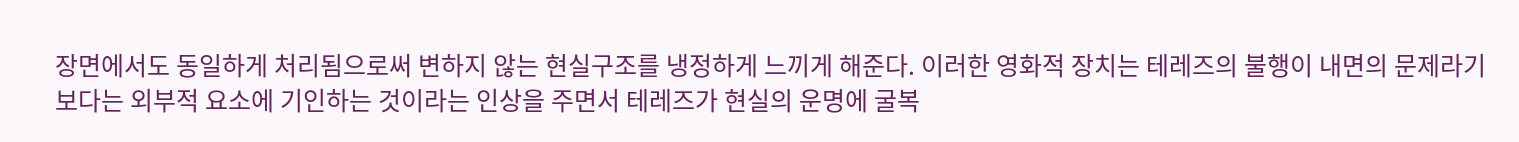장면에서도 동일하게 처리됨으로써 변하지 않는 현실구조를 냉정하게 느끼게 해준다. 이러한 영화적 장치는 테레즈의 불행이 내면의 문제라기보다는 외부적 요소에 기인하는 것이라는 인상을 주면서 테레즈가 현실의 운명에 굴복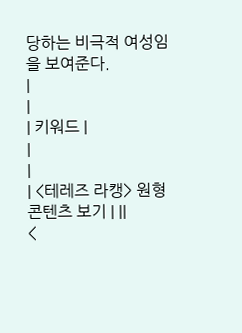당하는 비극적 여성임을 보여준다.
|
|
| 키워드 |
|
|
| <테레즈 라캥> 원형 콘텐츠 보기 | ||
<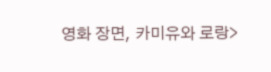영화 장면, 카미유와 로랑>